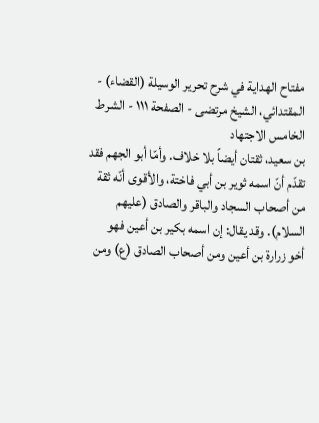مفتاح الهداية في شرح تحرير الوسيلة (القضاء) - المقتدائي، الشيخ مرتضى - الصفحة ١١١ - الشرط الخامس الاجتهاد
بن سعيد، ثقتان أيضاً بلا خلاف. وأمّا أبو الجهم فقد تقدّم أنّ اسمه ثوير بن أبي فاختة، والأقوى أنّه ثقة من أصحاب السجاد والباقر والصادق (عليهم السلام). وقد يقال: إن اسمه بكير بن أعين فهو أخو زرارة بن أعين ومن أصحاب الصادق (ع) ومن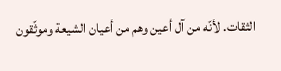الثقات. لأنّه من آل أعين وهم من أعيان الشيعة وموثّقون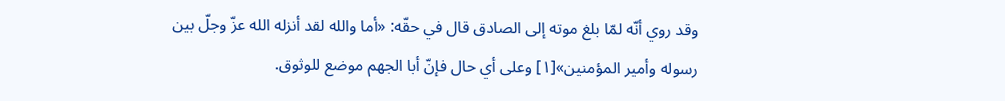وقد روي أنّه لمّا بلغ موته إلى الصادق قال في حقّه: «أما والله لقد أنزله الله عزّ وجلّ بين رسوله وأمير المؤمنين»[١] وعلى أي حال فإنّ أبا الجهم موضع للوثوق.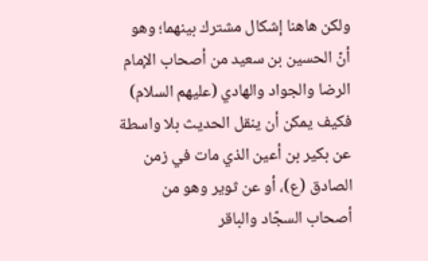ولكن هاهنا إشكال مشترك بينهما؛ وهو أنّ الحسين بن سعيد من أصحاب الإمام الرضا والجواد والهادي (عليهم السلام) فكيف يمكن أن ينقل الحديث بلا واسطة عن بكير بن أعين الذي مات في زمن الصادق (ع)، أو عن ثوير وهو من أصحاب السجّاد والباقر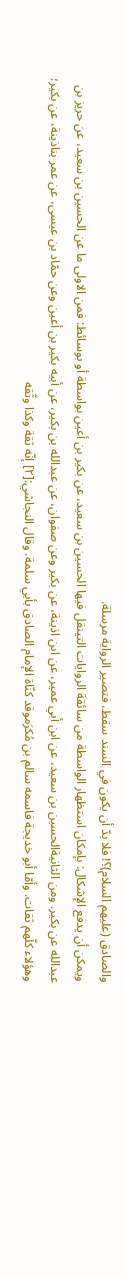والصادق (عليهم السلام)؟! فلا بدّ أن يكون في السند سقط، فتصير الرواية مرسلة.
ويمكن أن يدفع الإشكال: بإمكان استظهار الواسطة من سائقة الروايات التينقل فيها الحسين بن سعيد، عن بكير بن أعين بواسطة أو بوسائط: فمن الاولى ما عن الحسين بن سعيد، عن حريز بن عبدالله عن بكير. ومن الثانيةالحسين بن سعيد، عن ابن أبي عمير، عن ابن اذينة، عن بكير وعن صفوان، عن عبدالله بن بكير، عن أبيه بكير بن أعين وعن حمّاد بن عيسى، عن عمر بناذينة، عن بكير؛ وهؤلاء كلّهم ثقات. وأمّا أبو خديجة فاسمه سالم بن مُكرَموقد كنّاة الإمام الصادق بأبي سلمة. وقال النجاشي:[٢] إنّه ثقة وكذا وثّقه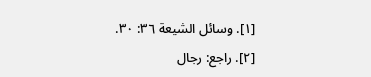[١]. وسائل الشيعة ٣٦: ٣٠.
[٢]. راجع: رجال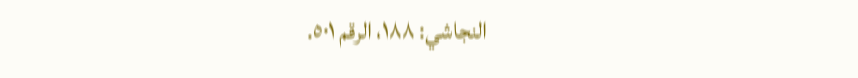النجاشي: ١٨٨، الرقم ٥٠١.